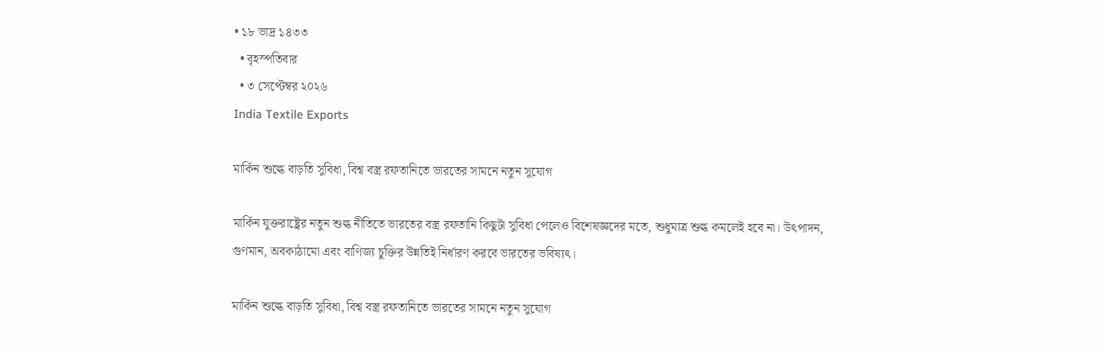• ১৮ ভাদ্র ১৪৩৩
  • বৃহস্পতিবার
  • ৩ সেপ্টেম্বর ২০২৬
India Textile Exports

মার্কিন শুল্কে বাড়তি সুবিধা, বিশ্ব বস্ত্র রফতানিতে ভারতের সামনে নতুন সুযোগ

মার্কিন যুক্তরাষ্ট্রের নতুন শুল্ক নীতিতে ভারতের বস্ত্র রফতানি কিছুটা সুবিধা পেলেও বিশেষজ্ঞদের মতে, শুধুমাত্র শুল্ক কমলেই হবে না। উৎপাদন, গুণমান, অবকাঠামো এবং বাণিজ্য চুক্তির উন্নতিই নির্ধারণ করবে ভারতের ভবিষ্যৎ।

মার্কিন শুল্কে বাড়তি সুবিধা, বিশ্ব বস্ত্র রফতানিতে ভারতের সামনে নতুন সুযোগ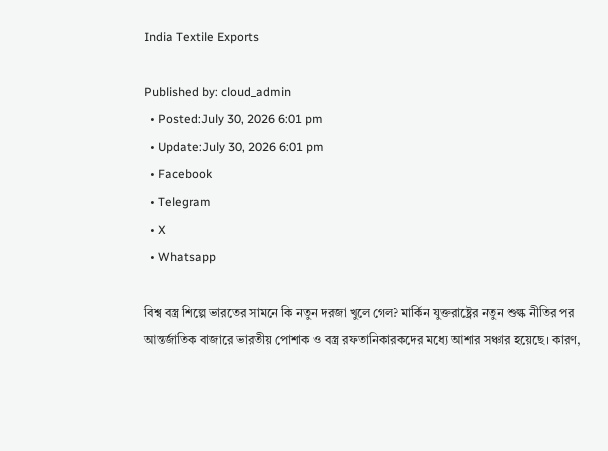India Textile Exports

Published by: cloud_admin
  • Posted:July 30, 2026 6:01 pm
  • Update:July 30, 2026 6:01 pm
  • Facebook
  • Telegram
  • X
  • Whatsapp

বিশ্ব বস্ত্র শিল্পে ভারতের সামনে কি নতুন দরজা খুলে গেল? মার্কিন যুক্তরাষ্ট্রের নতুন শুল্ক নীতির পর আন্তর্জাতিক বাজারে ভারতীয় পোশাক ও বস্ত্র রফতানিকারকদের মধ্যে আশার সঞ্চার হয়েছে। কারণ,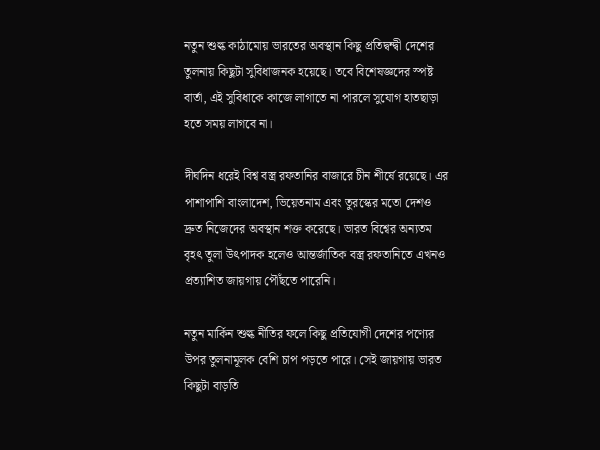নতুন শুল্ক কাঠামোয় ভারতের অবস্থান কিছু প্রতিদ্বন্দ্বী দেশের তুলনায় কিছুটা সুবিধাজনক হয়েছে। তবে বিশেষজ্ঞদের স্পষ্ট বার্তা, এই সুবিধাকে কাজে লাগাতে না পারলে সুযোগ হাতছাড়া হতে সময় লাগবে না।

দীর্ঘদিন ধরেই বিশ্ব বস্ত্র রফতানির বাজারে চীন শীর্ষে রয়েছে। এর পাশাপাশি বাংলাদেশ, ভিয়েতনাম এবং তুরস্কের মতো দেশও দ্রুত নিজেদের অবস্থান শক্ত করেছে। ভারত বিশ্বের অন্যতম বৃহৎ তুলা উৎপাদক হলেও আন্তর্জাতিক বস্ত্র রফতানিতে এখনও প্রত্যাশিত জায়গায় পৌঁছতে পারেনি।

নতুন মার্কিন শুল্ক নীতির ফলে কিছু প্রতিযোগী দেশের পণ্যের উপর তুলনামূলক বেশি চাপ পড়তে পারে। সেই জায়গায় ভারত কিছুটা বাড়তি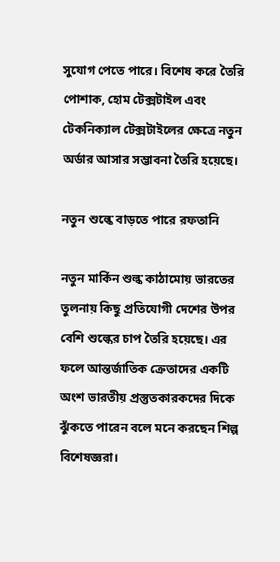সুযোগ পেতে পারে। বিশেষ করে তৈরি পোশাক, হোম টেক্সটাইল এবং টেকনিক্যাল টেক্সটাইলের ক্ষেত্রে নতুন অর্ডার আসার সম্ভাবনা তৈরি হয়েছে।

নতুন শুল্কে বাড়তে পারে রফতানি

নতুন মার্কিন শুল্ক কাঠামোয় ভারতের তুলনায় কিছু প্রতিযোগী দেশের উপর বেশি শুল্কের চাপ তৈরি হয়েছে। এর ফলে আন্তর্জাতিক ক্রেতাদের একটি অংশ ভারতীয় প্রস্তুতকারকদের দিকে ঝুঁকতে পারেন বলে মনে করছেন শিল্প বিশেষজ্ঞরা।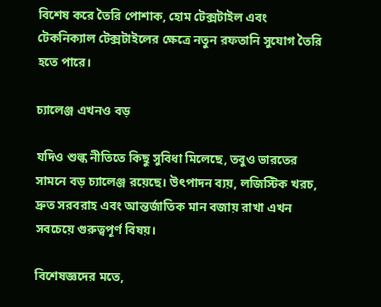বিশেষ করে তৈরি পোশাক, হোম টেক্সটাইল এবং টেকনিক্যাল টেক্সটাইলের ক্ষেত্রে নতুন রফতানি সুযোগ তৈরি হতে পারে।

চ্যালেঞ্জ এখনও বড়

যদিও শুল্ক নীতিতে কিছু সুবিধা মিলেছে, তবুও ভারতের সামনে বড় চ্যালেঞ্জ রয়েছে। উৎপাদন ব্যয়, লজিস্টিক খরচ, দ্রুত সরবরাহ এবং আন্তর্জাতিক মান বজায় রাখা এখন সবচেয়ে গুরুত্বপূর্ণ বিষয়।

বিশেষজ্ঞদের মতে,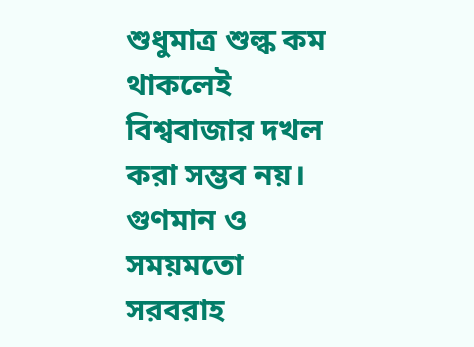শুধুমাত্র শুল্ক কম থাকলেই বিশ্ববাজার দখল করা সম্ভব নয়। গুণমান ও সময়মতো সরবরাহ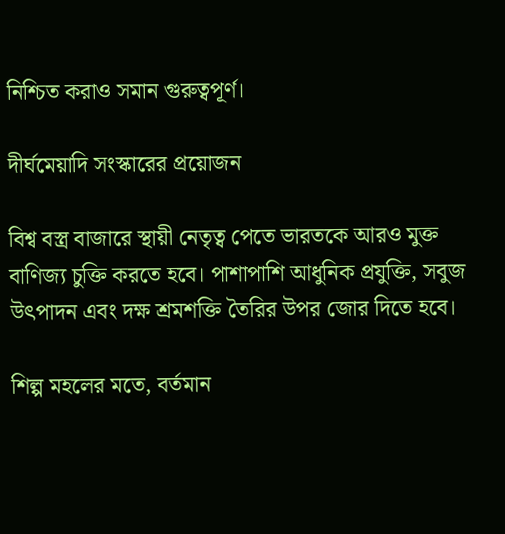নিশ্চিত করাও সমান গুরুত্বপূর্ণ।

দীর্ঘমেয়াদি সংস্কারের প্রয়োজন

বিশ্ব বস্ত্র বাজারে স্থায়ী নেতৃত্ব পেতে ভারতকে আরও মুক্ত বাণিজ্য চুক্তি করতে হবে। পাশাপাশি আধুনিক প্রযুক্তি, সবুজ উৎপাদন এবং দক্ষ শ্রমশক্তি তৈরির উপর জোর দিতে হবে।

শিল্প মহলের মতে, বর্তমান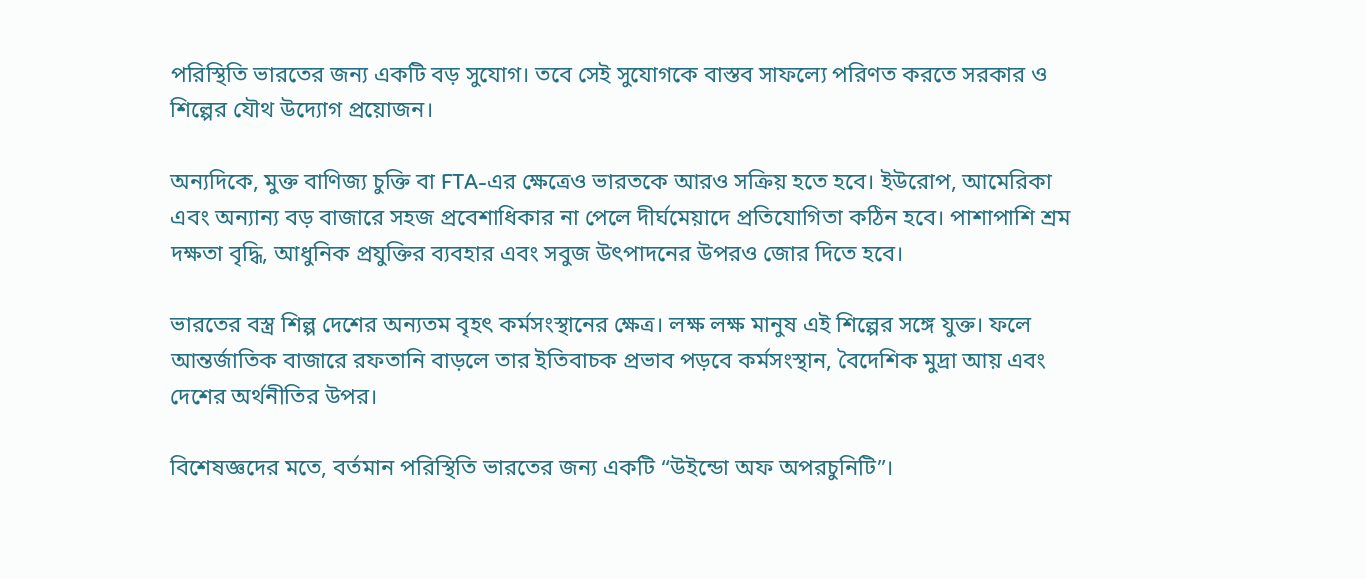পরিস্থিতি ভারতের জন্য একটি বড় সুযোগ। তবে সেই সুযোগকে বাস্তব সাফল্যে পরিণত করতে সরকার ও শিল্পের যৌথ উদ্যোগ প্রয়োজন।

অন্যদিকে, মুক্ত বাণিজ্য চুক্তি বা FTA-এর ক্ষেত্রেও ভারতকে আরও সক্রিয় হতে হবে। ইউরোপ, আমেরিকা এবং অন্যান্য বড় বাজারে সহজ প্রবেশাধিকার না পেলে দীর্ঘমেয়াদে প্রতিযোগিতা কঠিন হবে। পাশাপাশি শ্রম দক্ষতা বৃদ্ধি, আধুনিক প্রযুক্তির ব্যবহার এবং সবুজ উৎপাদনের উপরও জোর দিতে হবে।

ভারতের বস্ত্র শিল্প দেশের অন্যতম বৃহৎ কর্মসংস্থানের ক্ষেত্র। লক্ষ লক্ষ মানুষ এই শিল্পের সঙ্গে যুক্ত। ফলে আন্তর্জাতিক বাজারে রফতানি বাড়লে তার ইতিবাচক প্রভাব পড়বে কর্মসংস্থান, বৈদেশিক মুদ্রা আয় এবং দেশের অর্থনীতির উপর।

বিশেষজ্ঞদের মতে, বর্তমান পরিস্থিতি ভারতের জন্য একটি “উইন্ডো অফ অপরচুনিটি”।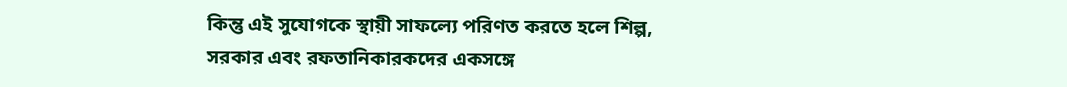কিন্তু এই সুযোগকে স্থায়ী সাফল্যে পরিণত করতে হলে শিল্প, সরকার এবং রফতানিকারকদের একসঙ্গে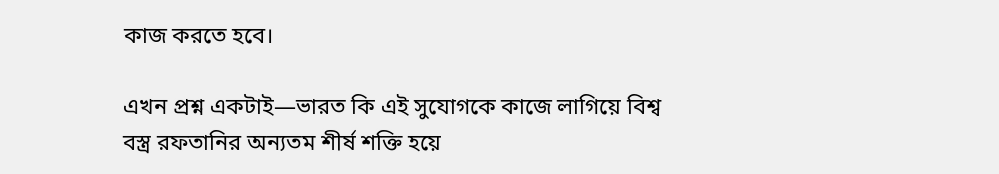কাজ করতে হবে।

এখন প্রশ্ন একটাই—ভারত কি এই সুযোগকে কাজে লাগিয়ে বিশ্ব বস্ত্র রফতানির অন্যতম শীর্ষ শক্তি হয়ে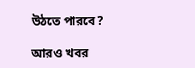উঠতে পারবে?

আরও খবর